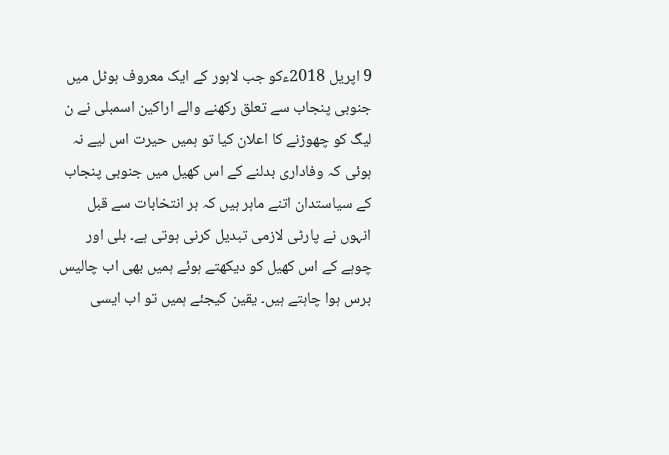9 اپریل 2018ءکو جب لاہور کے ایک معروف ہوٹل میں جنوبی پنجاب سے تعلق رکھنے والے اراکین اسمبلی نے ن لیگ کو چھوڑنے کا اعلان کیا تو ہمیں حیرت اس لیے نہ ہوئی کہ وفاداری بدلنے کے اس کھیل میں جنوبی پنجاب کے سیاستدان اتنے ماہر ہیں کہ ہر انتخابات سے قبل انہوں نے پارٹی لازمی تبدیل کرنی ہوتی ہے۔ بلی اور چوہے کے اس کھیل کو دیکھتے ہوئے ہمیں بھی اب چالیس برس ہوا چاہتے ہیں۔ یقین کیجئے ہمیں تو اب ایسی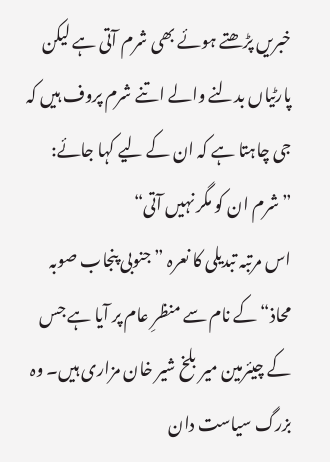خبریں پڑھتے ہوئے بھی شرم آتی ہے لیکن پارٹیاں بدلنے والے اتنے شرم پروف ہیں کہ جی چاہتا ہے کہ ان کے لیے کہا جائے:
”شرم ان کو مگر نہیں آتی“
اس مرتبہ تبدیلی کا نعرہ ”جنوبی پنجاب صوبہ محاذ“ کے نام سے منظرِ عام پر آیا ہے جس کے چیئرمین میر بلخ شیر خان مزاری ہیں۔ وہ بزرگ سیاست دان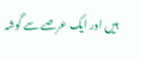ہیں اور ایک عرصے سے گوشہ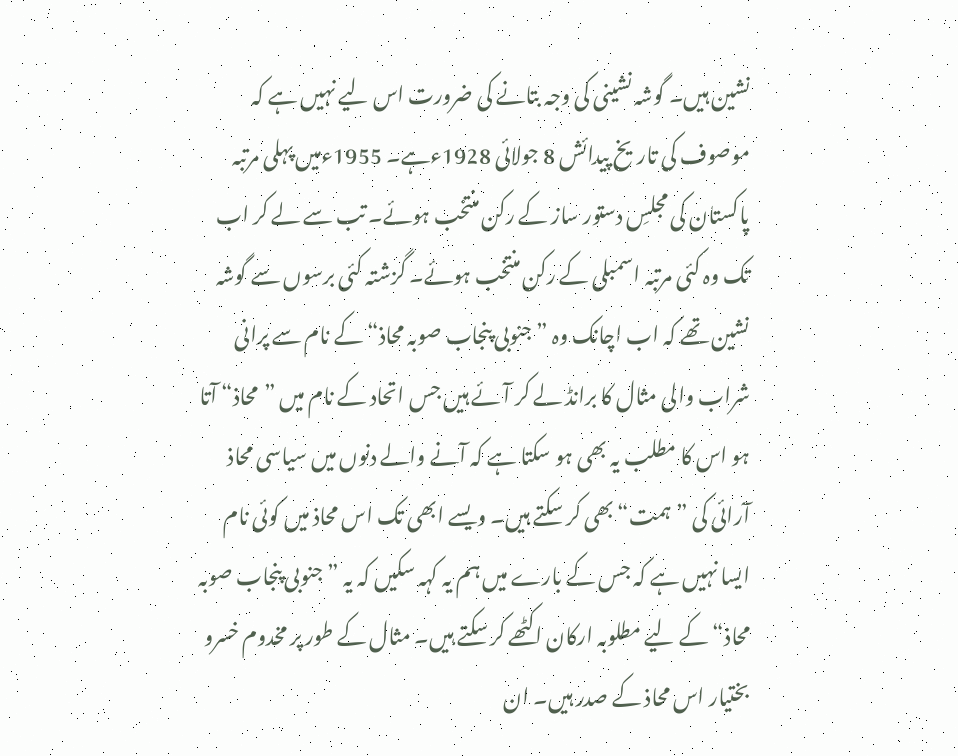نشین ہیں۔ گوشہ نشینی کی وجہ بتانے کی ضرورت اس لیے نہیں ہے کہ موصوف کی تاریخ پیدائش 8 جولائی 1928ءہے۔ 1955ءمیں پہلی مرتبہ پاکستان کی مجلسِ دستور ساز کے رکن منتخب ہوئے۔ تب سے لے کر اب تک وہ کئی مرتبہ اسمبلی کے رکن منتخب ہوئے۔ گزشتہ کئی برسوں سے گوشہ نشین تھے کہ اب اچانک وہ ”جنوبی پنجاب صوبہ محاذ“ کے نام سے پرانی شراب والی مثال کا برانڈ لے کر آئے ہیں جس اتحاد کے نام میں ”محاذ“ آتا ہو اس کا مطلب یہ بھی ہو سکتا ہے کہ آنے والے دنوں میں سیاسی محاذ آرائی کی ”ہمت“ بھی کر سکتے ہیں۔ ویسے ابھی تک اس محاذ میں کوئی نام ایسا نہیں ہے کہ جس کے بارے میں ہم یہ کہہ سکیں کہ یہ ”جنوبی پنجاب صوبہ محاذ“ کے لیے مطلوبہ ارکان اکٹھے کر سکتے ہیں۔ مثال کے طور پر مخدوم خسرو بختیار اس محاذ کے صدر ہیں۔ ان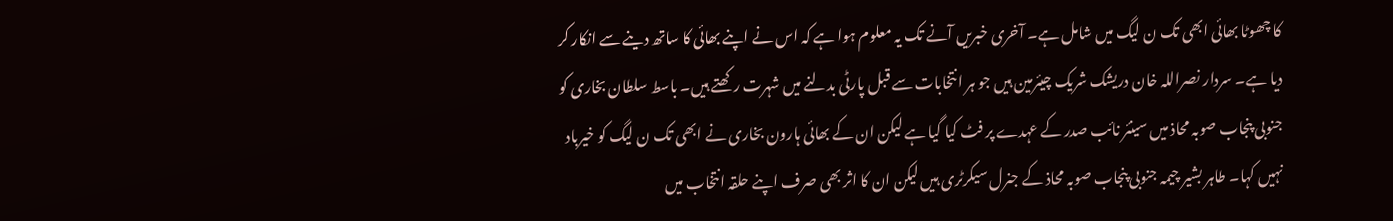کا چھوٹا بھائی ابھی تک ن لیگ میں شامل ہے۔ آخری خبریں آنے تک یہ معلوم ہوا ہے کہ اس نے اپنے بھائی کا ساتھ دینے سے انکار کر دیا ہے۔ سردار نصراللہ خان دریشک شریک چیئرمین ہیں جو ہر انتخابات سے قبل پارٹی بدلنے میں شہرت رکھتے ہیں۔ باسط سلطان بخاری کو جنوبی پنجاب صوبہ محاذ میں سینئر نائب صدر کے عہدے پر فٹ کیا گیا ہے لیکن ان کے بھائی ہارون بخاری نے ابھی تک ن لیگ کو خیرباد نہیں کہا۔ طاہر بشیر چیمہ جنوبی پنجاب صوبہ محاذ کے جنرل سیکرٹری ہیں لیکن ان کا اثر بھی صرف اپنے حلقہ انتخاب میں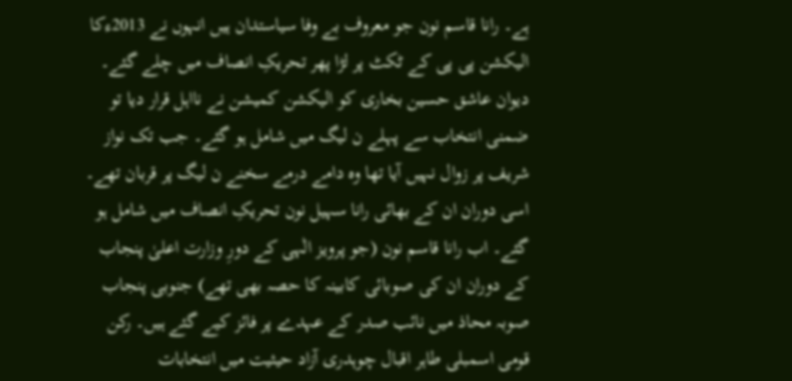ہے۔ رانا قاسم نون جو معروف بے وفا سیاستدان ہیں انہوں نے 2013ءکا الیکشن پی پی کے ٹکٹ پر لڑا پھر تحریکِ انصاف میں چلے گئے۔ دیوان عاشق حسین بخاری کو الیکشن کمیشن نے نااہل قرار دیا تو ضمنی انتخاب سے پہلے ن لیگ میں شامل ہو گئے۔ جب تک نواز شریف پر زوال نہیں آیا تھا وہ دامے درمے سخنے ن لیگ پر قربان تھے۔ اسی دوران ان کے بھائی رانا سہیل نون تحریکِ انصاف میں شامل ہو گئے۔ اب رانا قاسم نون (جو پرویز الٰہی کے دورِ وزارت اعلیٰ پنجاب کے دوران ان کی صوبائی کابینہ کا حصہ بھی تھے) جنوبی پنجاب صوبہ محاذ میں نائب صدر کے عہدے پر فائز کیے گئے ہیں۔ رکن قومی اسمبلی طاہر اقبال چوہدری آزاد حیثیت میں انتخابات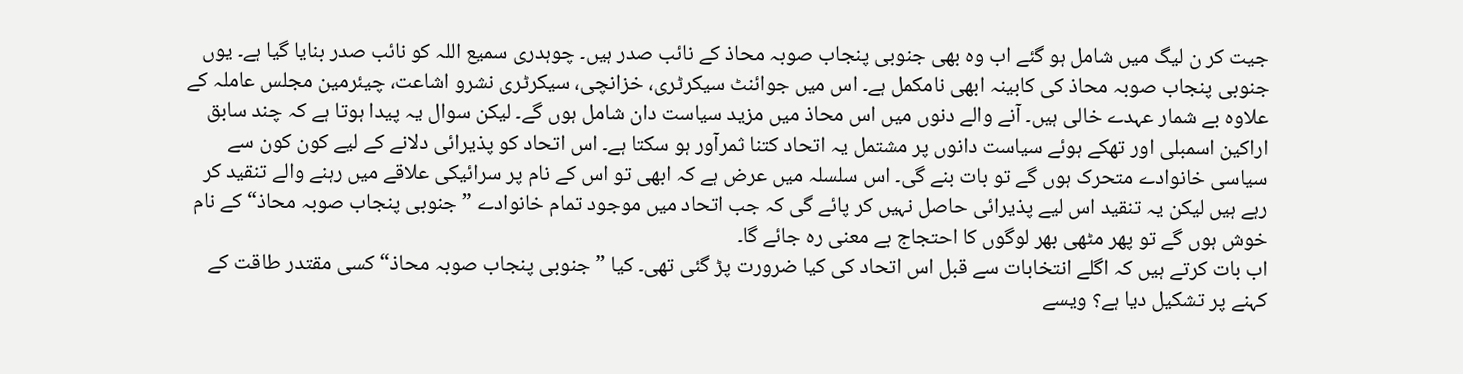جیت کر ن لیگ میں شامل ہو گئے اب وہ بھی جنوبی پنجاب صوبہ محاذ کے نائب صدر ہیں۔ چوہدری سمیع اللہ کو نائب صدر بنایا گیا ہے۔ یوں جنوبی پنجاب صوبہ محاذ کی کابینہ ابھی نامکمل ہے۔ اس میں جوائنٹ سیکرٹری، خزانچی، سیکرٹری نشرو اشاعت، چیئرمین مجلس عاملہ کے علاوہ بے شمار عہدے خالی ہیں۔ آنے والے دنوں میں اس محاذ میں مزید سیاست دان شامل ہوں گے۔ لیکن سوال یہ پیدا ہوتا ہے کہ چند سابق اراکین اسمبلی اور تھکے ہوئے سیاست دانوں پر مشتمل یہ اتحاد کتنا ثمرآور ہو سکتا ہے۔ اس اتحاد کو پذیرائی دلانے کے لیے کون کون سے سیاسی خانوادے متحرک ہوں گے تو بات بنے گی۔ اس سلسلہ میں عرض ہے کہ ابھی تو اس کے نام پر سرائیکی علاقے میں رہنے والے تنقید کر رہے ہیں لیکن یہ تنقید اس لیے پذیرائی حاصل نہیں کر پائے گی کہ جب اتحاد میں موجود تمام خانوادے ”جنوبی پنجاب صوبہ محاذ“ کے نام خوش ہوں گے تو پھر مٹھی بھر لوگوں کا احتجاج بے معنی رہ جائے گا۔
اب بات کرتے ہیں کہ اگلے انتخابات سے قبل اس اتحاد کی کیا ضرورت پڑ گئی تھی۔ کیا ”جنوبی پنجاب صوبہ محاذ“ کسی مقتدر طاقت کے کہنے پر تشکیل دیا ہے؟ ویسے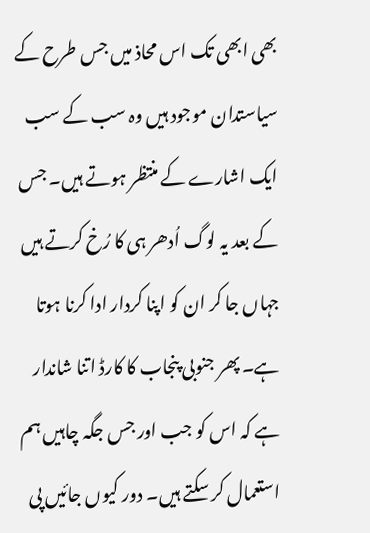بھی ابھی تک اس محاذ میں جس طرح کے سیاستدان موجود ہیں وہ سب کے سب ایک اشارے کے منتظر ہوتے ہیں۔ جس کے بعد یہ لوگ اُدھر ہی کا رُخ کرتے ہیں جہاں جا کر ان کو اپنا کردار ادا کرنا ہوتا ہے۔ پھر جنوبی پنجاب کا کارڈ اتنا شاندار ہے کہ اس کو جب اور جس جگہ چاہیں ہم استعمال کر سکتے ہیں۔ دور کیوں جائیں پی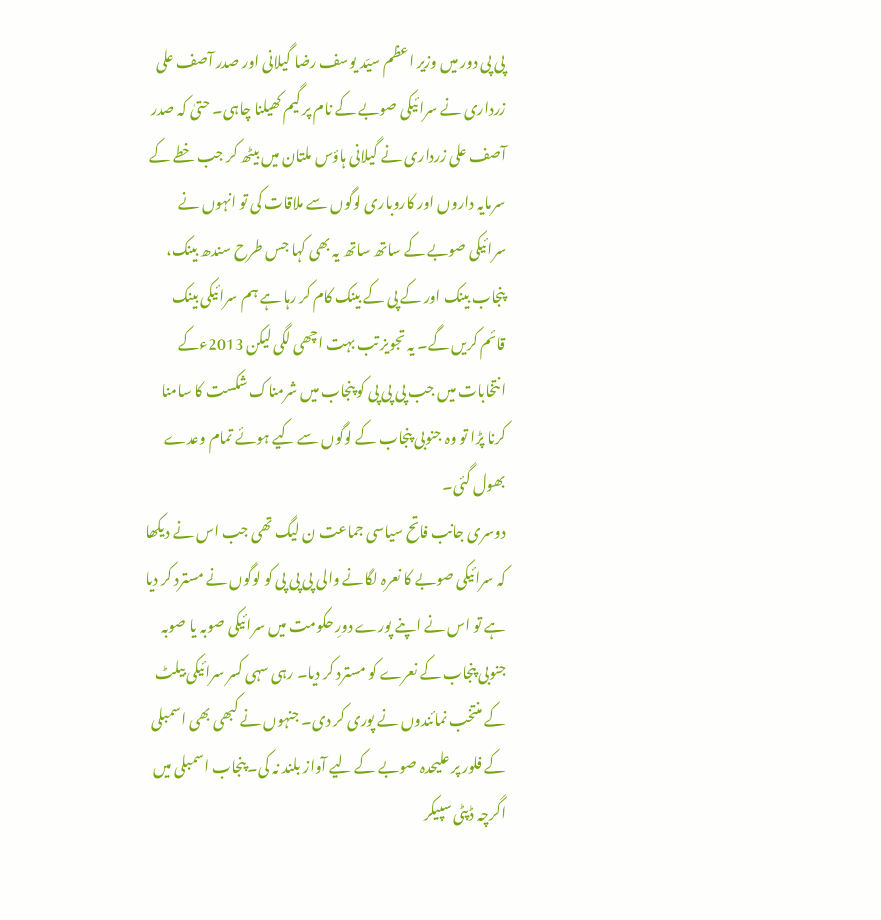پی پی دور میں وزیر اعظم سیّد یوسف رضا گیلانی اور صدر آصف علی زرداری نے سرائیکی صوبے کے نام پر گیم کھیلنا چاہی۔ حتیٰ کہ صدر آصف علی زرداری نے گیلانی ہاؤس ملتان میں بیٹھ کر جب خطے کے سرمایہ داروں اور کاروباری لوگوں سے ملاقات کی تو انہوں نے سرائیکی صوبے کے ساتھ ساتھ یہ بھی کہا جس طرح سندھ بینک، پنجاب بینک اور کے پی کے بینک کام کر رہا ہے ہم سرائیکی بینک قائم کریں گے۔ یہ تجویز تب بہت اچھی لگی لیکن 2013ءکے انتخابات میں جب پی پی پی کو پنجاب میں شرمناک شکست کا سامنا کرنا پڑا تو وہ جنوبی پنجاب کے لوگوں سے کیے ہوئے تمام وعدے بھول گئی۔
دوسری جانب فاتح سیاسی جماعت ن لیگ تھی جب اس نے دیکھا کہ سرائیکی صوبے کا نعرہ لگانے والی پی پی پی کو لوگوں نے مسترد کر دیا ہے تو اس نے اپنے پورے دورِ حکومت میں سرائیکی صوبہ یا صوبہ جنوبی پنجاب کے نعرے کو مسترد کر دیا۔ رہی سہی کسر سرائیکی بیلٹ کے منتخب نمائندوں نے پوری کر دی۔ جنہوں نے کبھی بھی اسمبلی کے فلور پر علیحدہ صوبے کے لیے آواز بلند نہ کی۔ پنجاب اسمبلی میں اگرچہ ڈپٹی سپیکر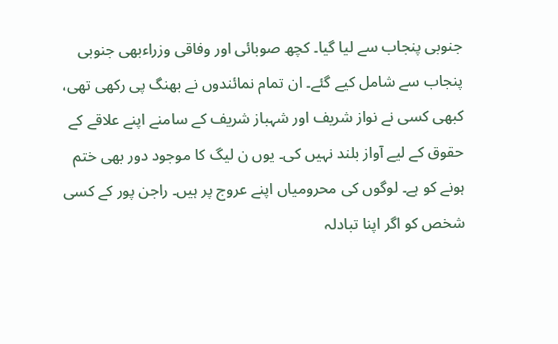جنوبی پنجاب سے لیا گیا۔ کچھ صوبائی اور وفاقی وزراءبھی جنوبی پنجاب سے شامل کیے گئے۔ ان تمام نمائندوں نے بھنگ پی رکھی تھی، کبھی کسی نے نواز شریف اور شہباز شریف کے سامنے اپنے علاقے کے حقوق کے لیے آواز بلند نہیں کی۔ یوں ن لیگ کا موجود دور بھی ختم ہونے کو ہے۔ لوگوں کی محرومیاں اپنے عروج پر ہیں۔ راجن پور کے کسی شخص کو اگر اپنا تبادلہ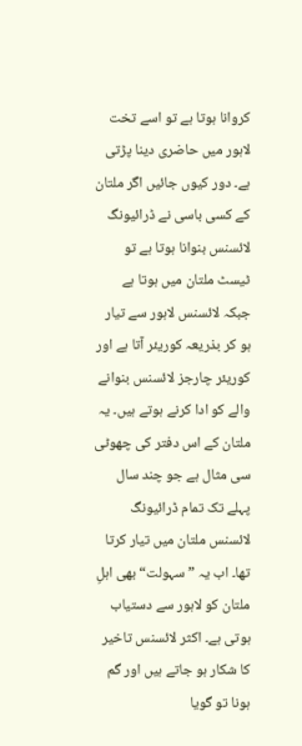کروانا ہوتا ہے تو اسے تخت لاہور میں حاضری دینا پڑتی ہے۔ دور کیوں جائیں اگر ملتان کے کسی باسی نے ڈرائیونگ لائسنس بنوانا ہوتا ہے تو ٹیسٹ ملتان میں ہوتا ہے جبکہ لائسنس لاہور سے تیار ہو کر بذریعہ کوریئر آتا ہے اور کوریئر چارجز لائسنس بنوانے والے کو ادا کرنے ہوتے ہیں۔ یہ ملتان کے اس دفتر کی چھوٹی سی مثال ہے جو چند سال پہلے تک تمام ڈرائیونگ لائسنس ملتان میں تیار کرتا تھا۔ اب یہ ”سہولت“ بھی اہلِ ملتان کو لاہور سے دستیاب ہوتی ہے۔ اکثر لائسنس تاخیر کا شکار ہو جاتے ہیں اور گم ہونا تو گویا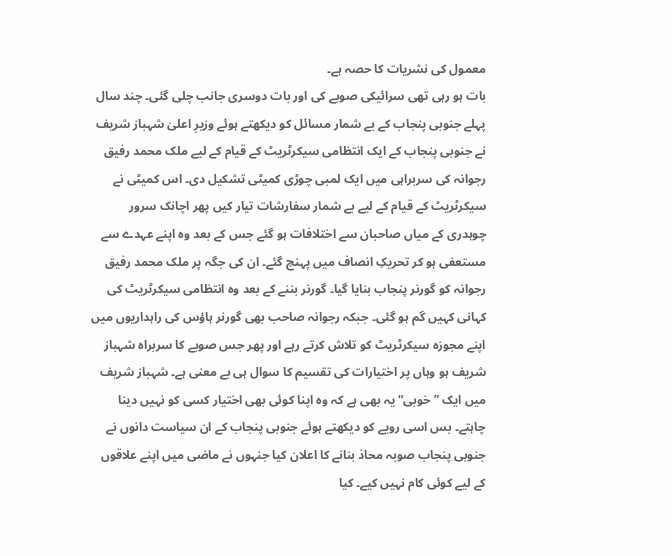معمول کی نشریات کا حصہ ہے۔
بات ہو رہی تھی سرائیکی صوبے کی اور بات دوسری جانب چلی گئی۔ چند سال پہلے جنوبی پنجاب کے بے شمار مسائل کو دیکھتے ہوئے وزیرِ اعلیٰ شہباز شریف نے جنوبی پنجاب کے ایک انتظامی سیکرٹریٹ کے قیام کے لیے ملک محمد رفیق رجوانہ کی سربراہی میں ایک لمبی چوڑی کمیٹی تشکیل دی۔ اس کمیٹی نے سیکرٹریٹ کے قیام کے لیے بے شمار سفارشات تیار کیں پھر اچانک سرور چوہدری کے میاں صاحبان سے اختلافات ہو گئے جس کے بعد وہ اپنے عہدے سے مستعفی ہو کر تحریکِ انصاف میں پہنچ گئے۔ ان کی جگہ پر ملک محمد رفیق رجوانہ کو گورنر پنجاب بنایا گیا۔ گورنر بننے کے بعد وہ انتظامی سیکرٹریٹ کی کہانی کہیں گم ہو گئی۔ جبکہ رجوانہ صاحب بھی گورنر ہاؤس کی راہداریوں میں اپنے مجوزہ سیکرٹریٹ کو تلاش کرتے رہے اور پھر جس صوبے کا سربراہ شہباز شریف ہو وہاں پر اختیارات کی تقسیم کا سوال ہی بے معنی ہے۔ شہباز شریف میں ایک ”خوبی“ یہ بھی ہے کہ وہ اپنا کوئی بھی اختیار کسی کو نہیں دینا چاہتے۔ بس اسی رویے کو دیکھتے ہوئے جنوبی پنجاب کے ان سیاست دانوں نے جنوبی پنجاب صوبہ محاذ بنانے کا اعلان کیا جنہوں نے ماضی میں اپنے علاقوں کے لیے کوئی کام نہیں کیے۔ کیا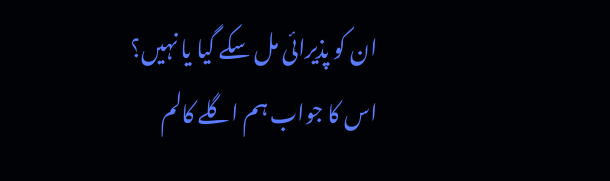ان کو پذیرائی مل سکے گیا یا نہیں؟ اس کا جواب ہم اگلے کالم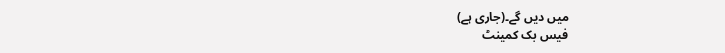میں دیں گے۔(جاری ہے)
فیس بک کمینٹ